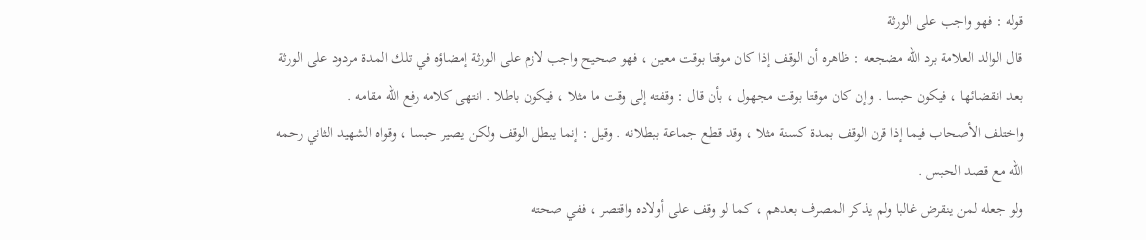قوله : فهو واجب على الورثة
قال الوالد العلامة برد الله مضجعه : ظاهره أن الوقف إذا كان موقتا بوقت معين ، فهو صحيح واجب لازم على الورثة إمضاؤه في تلك المدة مردود على الورثة بعد انقضائها ، فيكون حبسا . وإن كان موقتا بوقت مجهول ، بأن قال : وقفته إلى وقت ما مثلا ، فيكون باطلا . انتهى كلامه رفع الله مقامه .
واختلف الأصحاب فيما إذا قرن الوقف بمدة كسنة مثلا ، وقد قطع جماعة ببطلانه . وقيل : إنما يبطل الوقف ولكن يصير حبسا ، وقواه الشهيد الثاني رحمه الله مع قصد الحبس .
ولو جعله لمن ينقرض غالبا ولم يذكر المصرف بعدهم ، كما لو وقف على أولاده واقتصر ، ففي صحته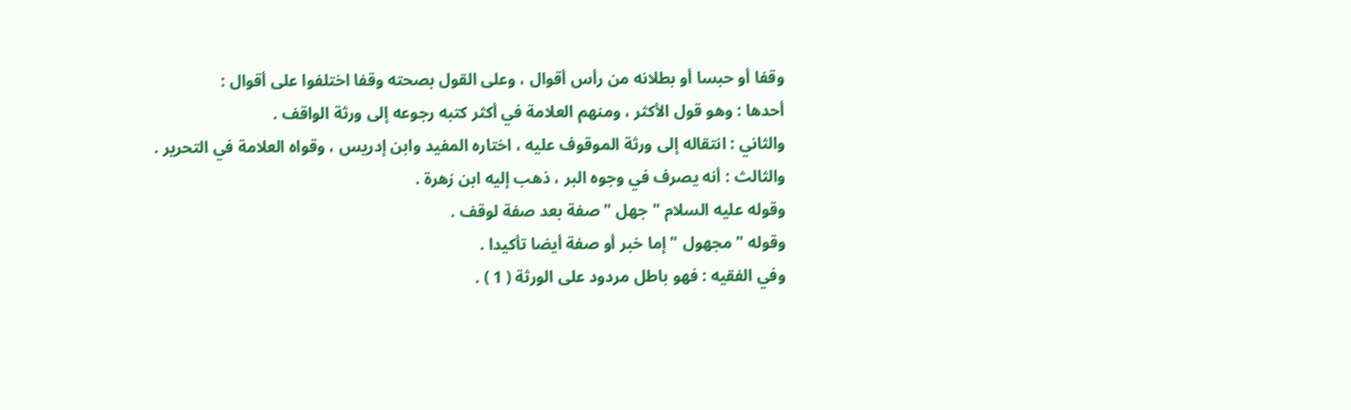وقفا أو حبسا أو بطلانه من رأس أقوال ، وعلى القول بصحته وقفا اختلفوا على أقوال :
أحدها : وهو قول الأكثر ، ومنهم العلامة في أكثر كتبه رجوعه إلى ورثة الواقف .
والثاني : انتقاله إلى ورثة الموقوف عليه ، اختاره المفيد وابن إدريس ، وقواه العلامة في التحرير .
والثالث : أنه يصرف في وجوه البر ، ذهب إليه ابن زهرة .
وقوله عليه السلام " جهل " صفة بعد صفة لوقف .
وقوله " مجهول " إما خبر أو صفة أيضا تأكيدا .
وفي الفقيه : فهو باطل مردود على الورثة ( 1 ) .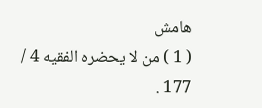هامش
( 1 ) من لا يحضره الفقيه 4 / 177 .